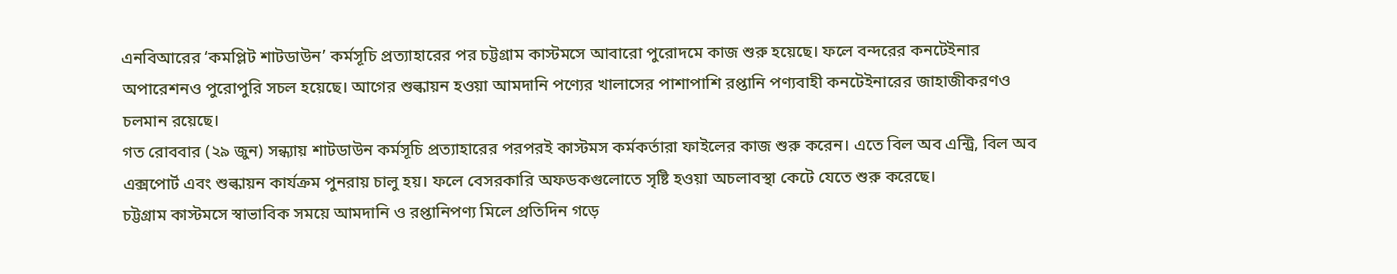এনবিআরের ‘কমপ্লিট শাটডাউন’ কর্মসূচি প্রত্যাহারের পর চট্টগ্রাম কাস্টমসে আবারো পুরোদমে কাজ শুরু হয়েছে। ফলে বন্দরের কনটেইনার অপারেশনও পুরোপুরি সচল হয়েছে। আগের শুল্কায়ন হওয়া আমদানি পণ্যের খালাসের পাশাপাশি রপ্তানি পণ্যবাহী কনটেইনারের জাহাজীকরণও চলমান রয়েছে।
গত রোববার (২৯ জুন) সন্ধ্যায় শাটডাউন কর্মসূচি প্রত্যাহারের পরপরই কাস্টমস কর্মকর্তারা ফাইলের কাজ শুরু করেন। এতে বিল অব এন্ট্রি, বিল অব এক্সপোর্ট এবং শুল্কায়ন কার্যক্রম পুনরায় চালু হয়। ফলে বেসরকারি অফডকগুলোতে সৃষ্টি হওয়া অচলাবস্থা কেটে যেতে শুরু করেছে।
চট্টগ্রাম কাস্টমসে স্বাভাবিক সময়ে আমদানি ও রপ্তানিপণ্য মিলে প্রতিদিন গড়ে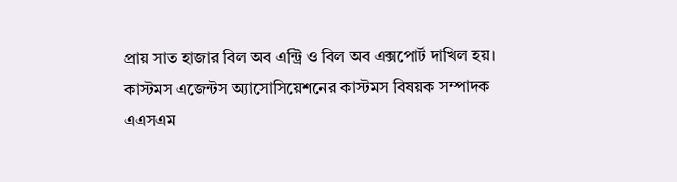প্রায় সাত হাজার বিল অব এন্ট্রি ও বিল অব এক্সপোর্ট দাখিল হয়। কাস্টমস এজেন্টস অ্যাসোসিয়েশনের কাস্টমস বিষয়ক সম্পাদক এএসএম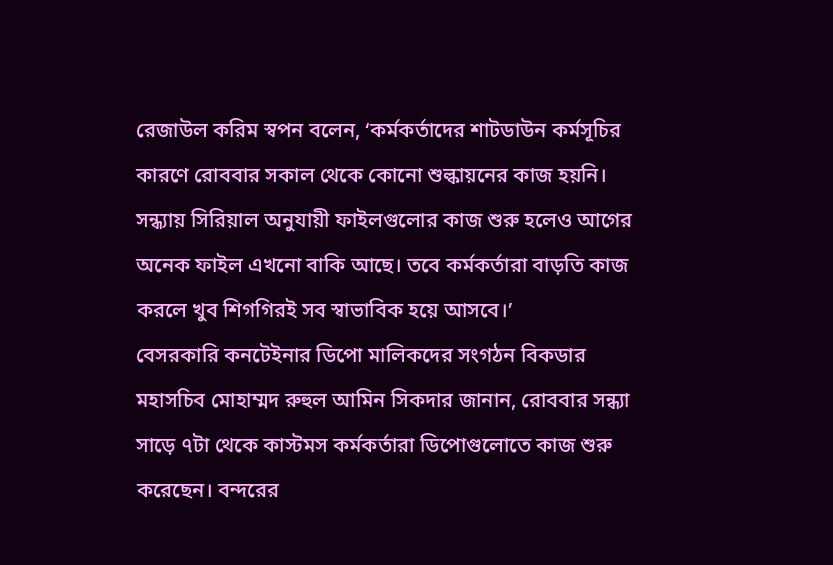রেজাউল করিম স্বপন বলেন, ‘কর্মকর্তাদের শাটডাউন কর্মসূচির কারণে রোববার সকাল থেকে কোনো শুল্কায়নের কাজ হয়নি। সন্ধ্যায় সিরিয়াল অনুযায়ী ফাইলগুলোর কাজ শুরু হলেও আগের অনেক ফাইল এখনো বাকি আছে। তবে কর্মকর্তারা বাড়তি কাজ করলে খুব শিগগিরই সব স্বাভাবিক হয়ে আসবে।’
বেসরকারি কনটেইনার ডিপো মালিকদের সংগঠন বিকডার মহাসচিব মোহাম্মদ রুহুল আমিন সিকদার জানান, রোববার সন্ধ্যা সাড়ে ৭টা থেকে কাস্টমস কর্মকর্তারা ডিপোগুলোতে কাজ শুরু করেছেন। বন্দরের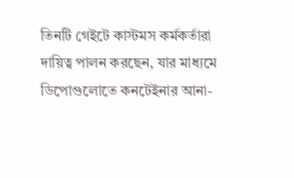তিনটি গেইটে কাস্টমস কর্মকর্তারা দায়িত্ব পালন করছেন, যার মাধ্যমে ডিপোগুলোতে কনটেইনার আনা-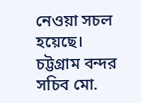নেওয়া সচল হয়েছে।
চট্টগ্রাম বন্দর সচিব মো.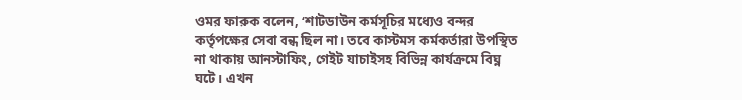ওমর ফারুক বলেন, ‘শাটডাউন কর্মসূচির মধ্যেও বন্দর কর্তৃপক্ষের সেবা বন্ধ ছিল না। তবে কাস্টমস কর্মকর্তারা উপস্থিত না থাকায় আনস্টাফিং, গেইট যাচাইসহ বিভিন্ন কার্যক্রমে বিঘ্ন ঘটে। এখন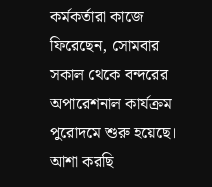কর্মকর্তারা কাজে ফিরেছেন, সোমবার সকাল থেকে বন্দরের অপারেশনাল কার্যক্রম পুরোদমে শুরু হয়েছে। আশা করছি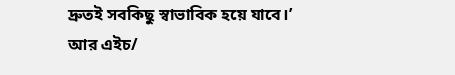দ্রুতই সবকিছু স্বাভাবিক হয়ে যাবে।’
আর এইচ/